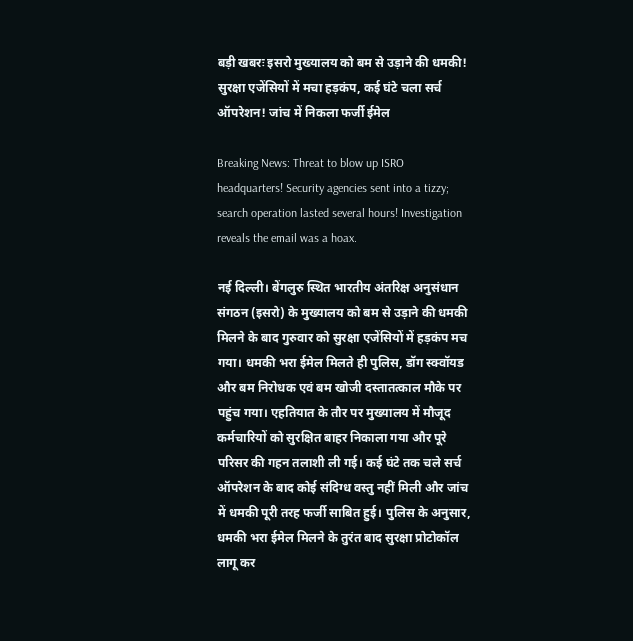बड़ी खबरः इसरो मुख्यालय को बम से उड़ाने की धमकी! सुरक्षा एजेंसियों में मचा हड़कंप, कई घंटे चला सर्च ऑपरेशन! जांच में निकला फर्जी ईमेल

Breaking News: Threat to blow up ISRO headquarters! Security agencies sent into a tizzy; search operation lasted several hours! Investigation reveals the email was a hoax.

नई दिल्ली। बेंगलुरु स्थित भारतीय अंतरिक्ष अनुसंधान संगठन (इसरो) के मुख्यालय को बम से उड़ाने की धमकी मिलने के बाद गुरुवार को सुरक्षा एजेंसियों में हड़कंप मच गया। धमकी भरा ईमेल मिलते ही पुलिस, डॉग स्क्वॉयड और बम निरोधक एवं बम खोजी दस्तातत्काल मौके पर पहुंच गया। एहतियात के तौर पर मुख्यालय में मौजूद कर्मचारियों को सुरक्षित बाहर निकाला गया और पूरे परिसर की गहन तलाशी ली गई। कई घंटे तक चले सर्च ऑपरेशन के बाद कोई संदिग्ध वस्तु नहीं मिली और जांच में धमकी पूरी तरह फर्जी साबित हुई। पुलिस के अनुसार, धमकी भरा ईमेल मिलने के तुरंत बाद सुरक्षा प्रोटोकॉल लागू कर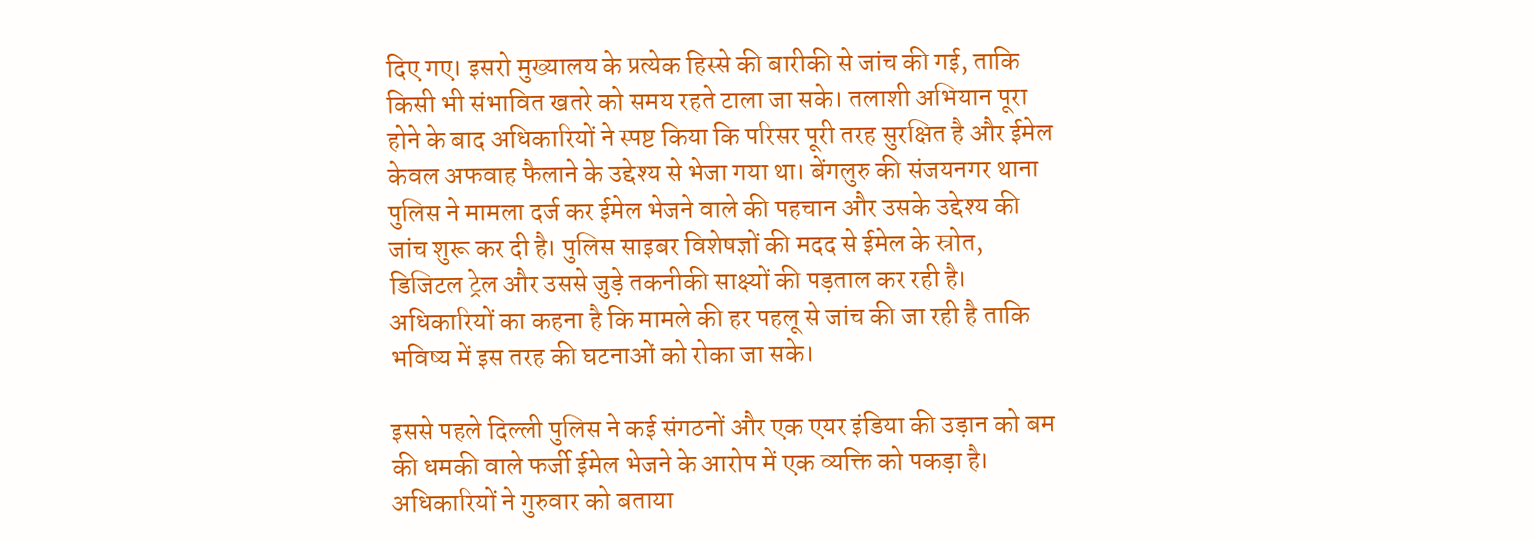दिए गए। इसरो मुख्यालय के प्रत्येक हिस्से की बारीकी से जांच की गई, ताकि किसी भी संभावित खतरे को समय रहते टाला जा सके। तलाशी अभियान पूरा होने के बाद अधिकारियों ने स्पष्ट किया कि परिसर पूरी तरह सुरक्षित है और ईमेल केवल अफवाह फैलाने के उद्देश्य से भेजा गया था। बेंगलुरु की संजयनगर थाना पुलिस ने मामला दर्ज कर ईमेल भेजने वाले की पहचान और उसके उद्देश्य की जांच शुरू कर दी है। पुलिस साइबर विशेषज्ञों की मदद से ईमेल के स्रोत, डिजिटल ट्रेल और उससे जुड़े तकनीकी साक्ष्यों की पड़ताल कर रही है। अधिकारियों का कहना है कि मामले की हर पहलू से जांच की जा रही है ताकि भविष्य में इस तरह की घटनाओं को रोका जा सके।

इससे पहले दिल्ली पुलिस ने कई संगठनों और एक एयर इंडिया की उड़ान को बम की धमकी वाले फर्जी ईमेल भेजने के आरोप में एक व्यक्ति को पकड़ा है। अधिकारियों ने गुरुवार को बताया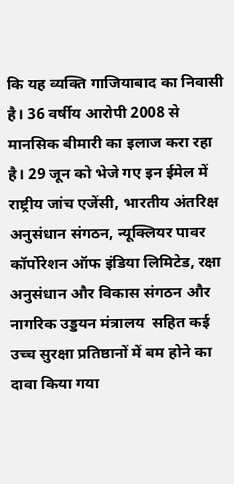कि यह व्यक्ति गाजियाबाद का निवासी है। 36 वर्षीय आरोपी 2008 से मानसिक बीमारी का इलाज करा रहा है। 29 जून को भेजे गए इन ईमेल में राष्ट्रीय जांच एजेंसी, भारतीय अंतरिक्ष अनुसंधान संगठन, न्यूक्लियर पावर कॉर्पोरेशन ऑफ इंडिया लिमिटेड, रक्षा अनुसंधान और विकास संगठन और नागरिक उड्डयन मंत्रालय  सहित कई उच्च सुरक्षा प्रतिष्ठानों में बम होने का दावा किया गया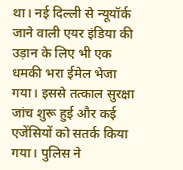था। नई दिल्ली से न्यूयॉर्क जाने वाली एयर इंडिया की उड़ान के लिए भी एक धमकी भरा ईमेल भेजा गया। इससे तत्काल सुरक्षा जांच शुरू हुई और कई एजेंसियों को सतर्क किया गया। पुलिस ने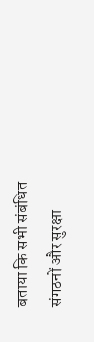बताया कि सभी संबंधित संगठनों और सुरक्षा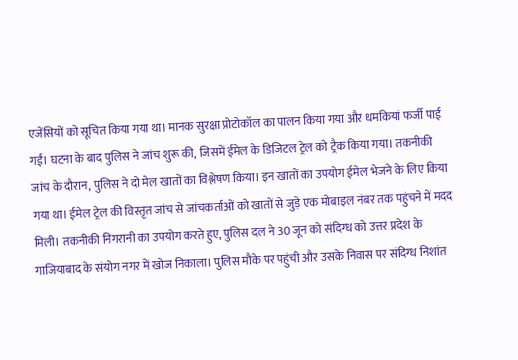एजेंसियों को सूचित किया गया था। मानक सुरक्षा प्रोटोकॉल का पालन किया गया और धमकियां फर्जी पाई गईं। घटना के बाद पुलिस ने जांच शुरू की, जिसमें ईमेल के डिजिटल ट्रेल को ट्रैक किया गया। तकनीकी जांच के दौरान, पुलिस ने दो मेल खातों का विश्लेषण किया। इन खातों का उपयोग ईमेल भेजने के लिए किया गया था। ईमेल ट्रेल की विस्तृत जांच से जांचकर्ताओं को खातों से जुड़े एक मोबाइल नंबर तक पहुंचने में मदद मिली। तकनीकी निगरानी का उपयोग करते हुए, पुलिस दल ने 30 जून को संदिग्ध को उत्तर प्रदेश के गाजियाबाद के संयोग नगर में खोज निकाला। पुलिस मौके पर पहुंची और उसके निवास पर संदिग्ध निशांत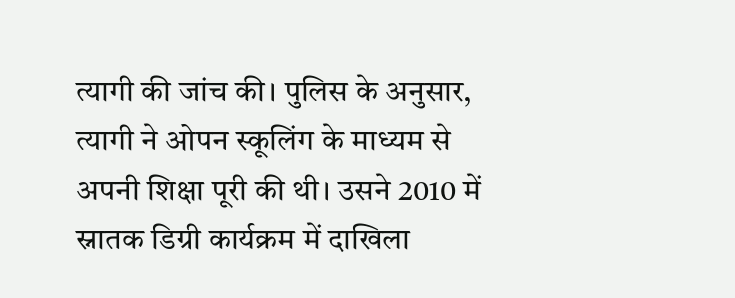त्यागी की जांच की। पुलिस के अनुसार, त्यागी ने ओपन स्कूलिंग के माध्यम से अपनी शिक्षा पूरी की थी। उसने 2010 में स्नातक डिग्री कार्यक्रम में दाखिला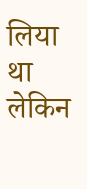लिया था लेकिन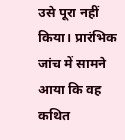उसे पूरा नहीं किया। प्रारंभिक जांच में सामने आया कि वह कथित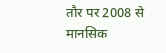तौर पर 2008 से मानसिक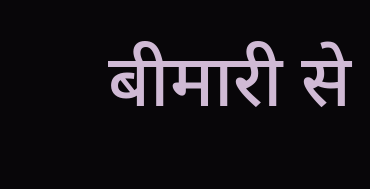बीमारी से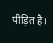पीड़ित है।